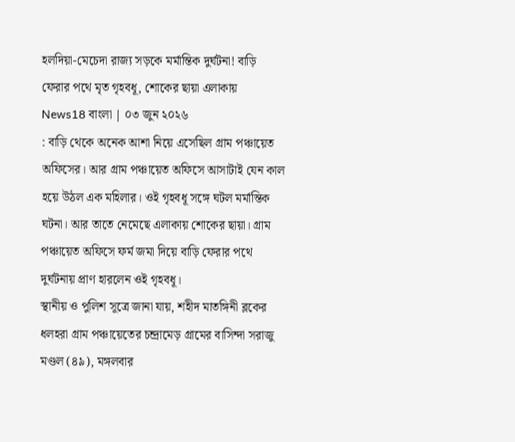হলদিয়া-মেচেদা রাজ্য সড়কে মর্মান্তিক দুর্ঘটনা! বাড়ি ফেরার পথে মৃত গৃহবধূ, শোকের ছায়া এলাকায়
News18 বাংলা | ০৩ জুন ২০২৬
: বাড়ি থেকে অনেক আশা নিয়ে এসেছিল গ্রাম পঞ্চায়েত অফিসের। আর গ্রাম পঞ্চায়েত অফিসে আসাটাই যেন কাল হয়ে উঠল এক মহিলার। ওই গৃহবধূ সঙ্গে ঘটল মর্মান্তিক ঘটনা। আর তাতে নেমেছে এলাকায় শোকের ছায়া। গ্রাম পঞ্চায়েত অফিসে ফর্ম জমা দিয়ে বাড়ি ফেরার পথে দুর্ঘটনায় প্রাণ হারলেন ওই গৃহবধূ।
স্থানীয় ও পুলিশ সূত্রে জানা যায়, শহীদ মাতঙ্গিনী ব্লকের ধলহরা গ্রাম পঞ্চায়েতের চন্দ্রামেড় গ্রামের বাসিন্দা সরাজু মণ্ডল (৪৯), মঙ্গলবার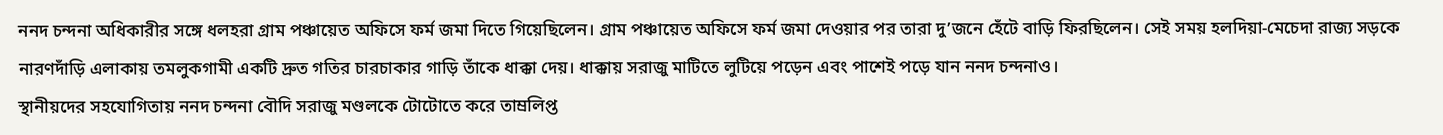ননদ চন্দনা অধিকারীর সঙ্গে ধলহরা গ্রাম পঞ্চায়েত অফিসে ফর্ম জমা দিতে গিয়েছিলেন। গ্রাম পঞ্চায়েত অফিসে ফর্ম জমা দেওয়ার পর তারা দু’জনে হেঁটে বাড়ি ফিরছিলেন। সেই সময় হলদিয়া-মেচেদা রাজ্য সড়কে নারণদাঁড়ি এলাকায় তমলুকগামী একটি দ্রুত গতির চারচাকার গাড়ি তাঁকে ধাক্কা দেয়। ধাক্কায় সরাজু মাটিতে লুটিয়ে পড়েন এবং পাশেই পড়ে যান ননদ চন্দনাও।
স্থানীয়দের সহযোগিতায় ননদ চন্দনা বৌদি সরাজু মণ্ডলকে টোটোতে করে তাম্রলিপ্ত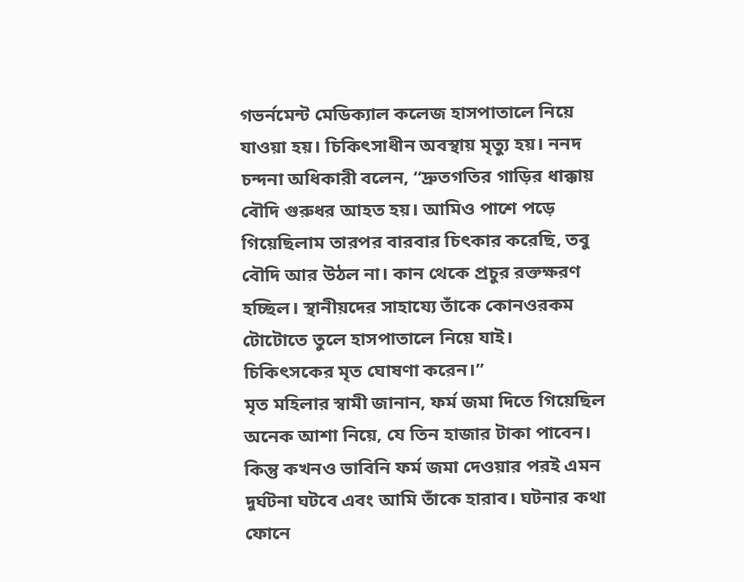গভর্নমেন্ট মেডিক্যাল কলেজ হাসপাতালে নিয়ে যাওয়া হয়। চিকিৎসাধীন অবস্থায় মৃত্যু হয়। ননদ চন্দনা অধিকারী বলেন, “দ্রুতগতির গাড়ির ধাক্কায় বৌদি গুরুধর আহত হয়। আমিও পাশে পড়ে গিয়েছিলাম তারপর বারবার চিৎকার করেছি, তবু বৌদি আর উঠল না। কান থেকে প্রচুর রক্তক্ষরণ হচ্ছিল। স্থানীয়দের সাহায্যে তাঁকে কোনওরকম টোটোতে তুলে হাসপাতালে নিয়ে যাই। চিকিৎসকের মৃত ঘোষণা করেন।”
মৃত মহিলার স্বামী জানান, ফর্ম জমা দিতে গিয়েছিল অনেক আশা নিয়ে, যে তিন হাজার টাকা পাবেন। কিন্তু কখনও ভাবিনি ফর্ম জমা দেওয়ার পরই এমন দুর্ঘটনা ঘটবে এবং আমি তাঁকে হারাব। ঘটনার কথা ফোনে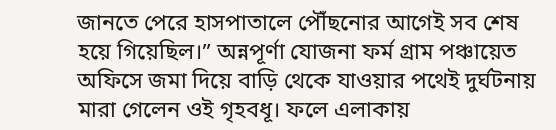জানতে পেরে হাসপাতালে পৌঁছনোর আগেই সব শেষ হয়ে গিয়েছিল।” অন্নপূর্ণা যোজনা ফর্ম গ্রাম পঞ্চায়েত অফিসে জমা দিয়ে বাড়ি থেকে যাওয়ার পথেই দুর্ঘটনায় মারা গেলেন ওই গৃহবধূ। ফলে এলাকায়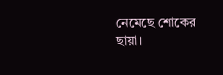নেমেছে শোকের ছায়া।